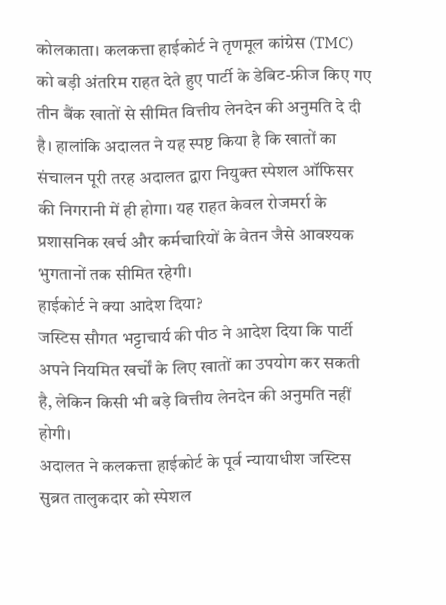कोलकाता। कलकत्ता हाईकोर्ट ने तृणमूल कांग्रेस (TMC) को बड़ी अंतरिम राहत देते हुए पार्टी के डेबिट-फ्रीज किए गए तीन बैंक खातों से सीमित वित्तीय लेनदेन की अनुमति दे दी है। हालांकि अदालत ने यह स्पष्ट किया है कि खातों का संचालन पूरी तरह अदालत द्वारा नियुक्त स्पेशल ऑफिसर की निगरानी में ही होगा। यह राहत केवल रोजमर्रा के प्रशासनिक खर्च और कर्मचारियों के वेतन जैसे आवश्यक भुगतानों तक सीमित रहेगी।
हाईकोर्ट ने क्या आदेश दिया?
जस्टिस सौगत भट्टाचार्य की पीठ ने आदेश दिया कि पार्टी अपने नियमित खर्चों के लिए खातों का उपयोग कर सकती है, लेकिन किसी भी बड़े वित्तीय लेनदेन की अनुमति नहीं होगी।
अदालत ने कलकत्ता हाईकोर्ट के पूर्व न्यायाधीश जस्टिस सुब्रत तालुकदार को स्पेशल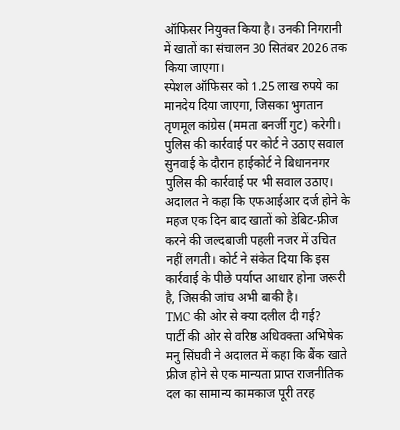ऑफिसर नियुक्त किया है। उनकी निगरानी में खातों का संचालन 30 सितंबर 2026 तक किया जाएगा।
स्पेशल ऑफिसर को 1.25 लाख रुपये का मानदेय दिया जाएगा, जिसका भुगतान तृणमूल कांग्रेस (ममता बनर्जी गुट) करेगी।
पुलिस की कार्रवाई पर कोर्ट ने उठाए सवाल
सुनवाई के दौरान हाईकोर्ट ने बिधाननगर पुलिस की कार्रवाई पर भी सवाल उठाए। अदालत ने कहा कि एफआईआर दर्ज होने के महज एक दिन बाद खातों को डेबिट-फ्रीज करने की जल्दबाजी पहली नजर में उचित नहीं लगती। कोर्ट ने संकेत दिया कि इस कार्रवाई के पीछे पर्याप्त आधार होना जरूरी है, जिसकी जांच अभी बाकी है।
TMC की ओर से क्या दलील दी गई?
पार्टी की ओर से वरिष्ठ अधिवक्ता अभिषेक मनु सिंघवी ने अदालत में कहा कि बैंक खाते फ्रीज होने से एक मान्यता प्राप्त राजनीतिक दल का सामान्य कामकाज पूरी तरह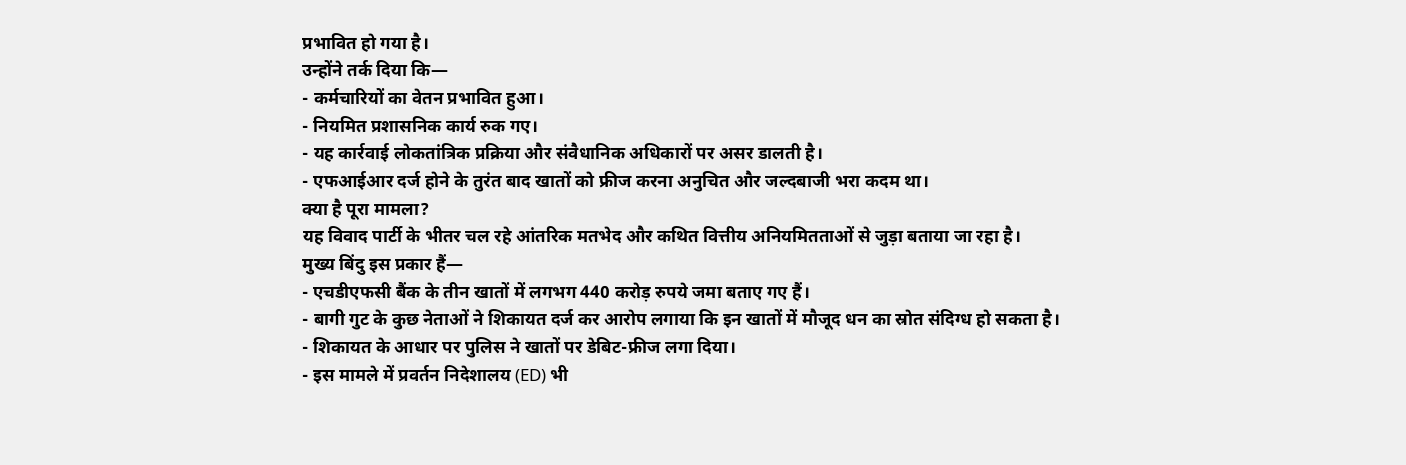प्रभावित हो गया है।
उन्होंने तर्क दिया कि—
- कर्मचारियों का वेतन प्रभावित हुआ।
- नियमित प्रशासनिक कार्य रुक गए।
- यह कार्रवाई लोकतांत्रिक प्रक्रिया और संवैधानिक अधिकारों पर असर डालती है।
- एफआईआर दर्ज होने के तुरंत बाद खातों को फ्रीज करना अनुचित और जल्दबाजी भरा कदम था।
क्या है पूरा मामला?
यह विवाद पार्टी के भीतर चल रहे आंतरिक मतभेद और कथित वित्तीय अनियमितताओं से जुड़ा बताया जा रहा है।
मुख्य बिंदु इस प्रकार हैं—
- एचडीएफसी बैंक के तीन खातों में लगभग 440 करोड़ रुपये जमा बताए गए हैं।
- बागी गुट के कुछ नेताओं ने शिकायत दर्ज कर आरोप लगाया कि इन खातों में मौजूद धन का स्रोत संदिग्ध हो सकता है।
- शिकायत के आधार पर पुलिस ने खातों पर डेबिट-फ्रीज लगा दिया।
- इस मामले में प्रवर्तन निदेशालय (ED) भी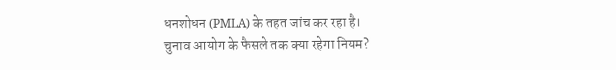धनशोधन (PMLA) के तहत जांच कर रहा है।
चुनाव आयोग के फैसले तक क्या रहेगा नियम?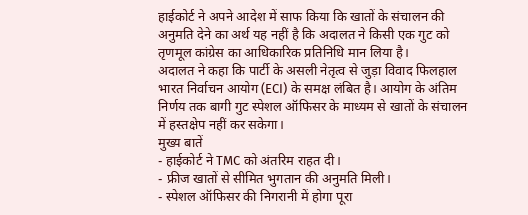हाईकोर्ट ने अपने आदेश में साफ किया कि खातों के संचालन की अनुमति देने का अर्थ यह नहीं है कि अदालत ने किसी एक गुट को तृणमूल कांग्रेस का आधिकारिक प्रतिनिधि मान लिया है।
अदालत ने कहा कि पार्टी के असली नेतृत्व से जुड़ा विवाद फिलहाल भारत निर्वाचन आयोग (ECI) के समक्ष लंबित है। आयोग के अंतिम निर्णय तक बागी गुट स्पेशल ऑफिसर के माध्यम से खातों के संचालन में हस्तक्षेप नहीं कर सकेगा।
मुख्य बातें
- हाईकोर्ट ने TMC को अंतरिम राहत दी।
- फ्रीज खातों से सीमित भुगतान की अनुमति मिली।
- स्पेशल ऑफिसर की निगरानी में होगा पूरा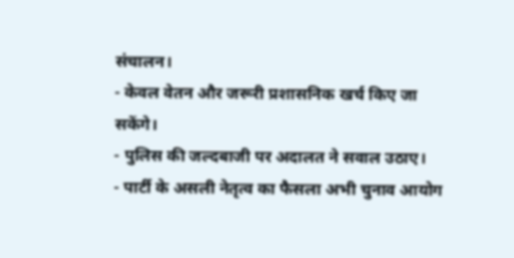संचालन।
- केवल वेतन और जरूरी प्रशासनिक खर्च किए जा सकेंगे।
- पुलिस की जल्दबाजी पर अदालत ने सवाल उठाए।
- पार्टी के असली नेतृत्व का फैसला अभी चुनाव आयोग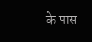के पास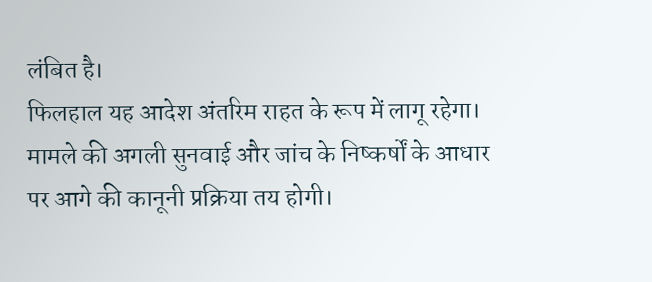लंबित है।
फिलहाल यह आदेश अंतरिम राहत के रूप में लागू रहेगा। मामले की अगली सुनवाई और जांच के निष्कर्षों के आधार पर आगे की कानूनी प्रक्रिया तय होगी।